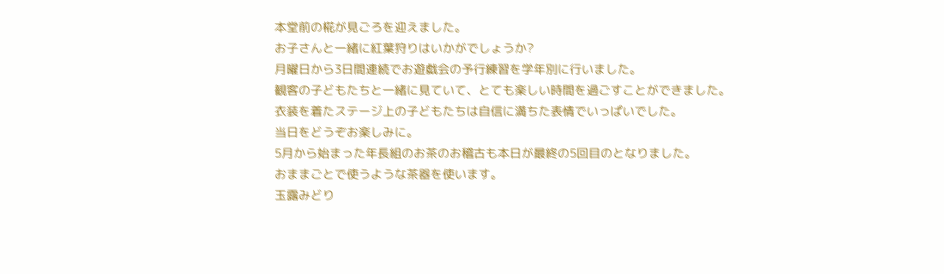本堂前の椛が見ごろを迎えました。
お子さんと一緒に紅葉狩りはいかがでしょうか?
月曜日から3日間連続でお遊戯会の予行練習を学年別に行いました。
観客の子どもたちと一緒に見ていて、とても楽しい時間を過ごすことができました。
衣装を着たステージ上の子どもたちは自信に満ちた表情でいっぱいでした。
当日をどうぞお楽しみに。
5月から始まった年長組のお茶のお稽古も本日が最終の5回目のとなりました。
おままごとで使うような茶器を使います。
玉露みどり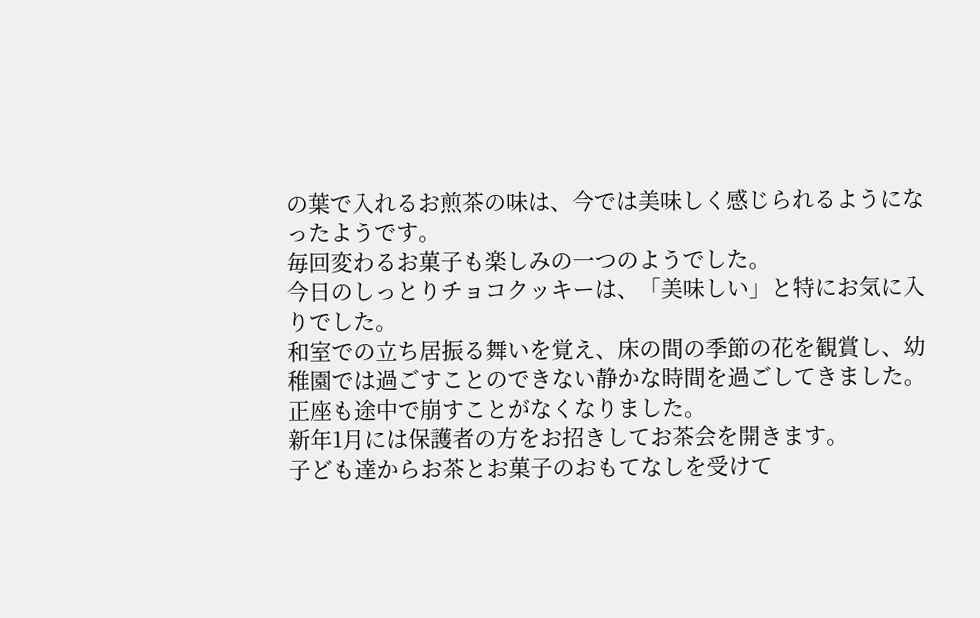の葉で入れるお煎茶の味は、今では美味しく感じられるようになったようです。
毎回変わるお菓子も楽しみの一つのようでした。
今日のしっとりチョコクッキーは、「美味しい」と特にお気に入りでした。
和室での立ち居振る舞いを覚え、床の間の季節の花を観賞し、幼稚園では過ごすことのできない静かな時間を過ごしてきました。
正座も途中で崩すことがなくなりました。
新年1月には保護者の方をお招きしてお茶会を開きます。
子ども達からお茶とお菓子のおもてなしを受けて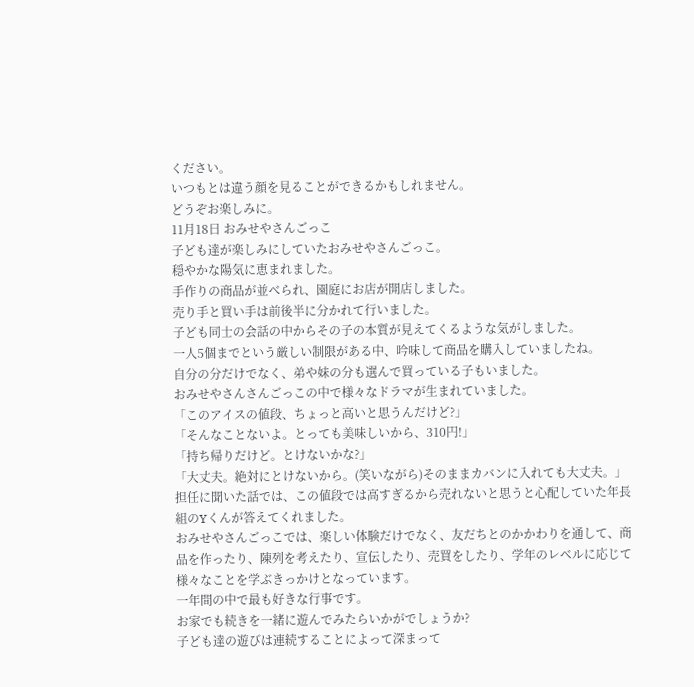ください。
いつもとは違う顔を見ることができるかもしれません。
どうぞお楽しみに。
11月18日 おみせやさんごっこ
子ども達が楽しみにしていたおみせやさんごっこ。
穏やかな陽気に恵まれました。
手作りの商品が並べられ、園庭にお店が開店しました。
売り手と買い手は前後半に分かれて行いました。
子ども同士の会話の中からその子の本質が見えてくるような気がしました。
一人5個までという厳しい制限がある中、吟味して商品を購入していましたね。
自分の分だけでなく、弟や妹の分も選んで買っている子もいました。
おみせやさんさんごっこの中で様々なドラマが生まれていました。
「このアイスの値段、ちょっと高いと思うんだけど?」
「そんなことないよ。とっても美味しいから、310円!」
「持ち帰りだけど。とけないかな?」
「大丈夫。絶対にとけないから。(笑いながら)そのままカバンに入れても大丈夫。」
担任に聞いた話では、この値段では高すぎるから売れないと思うと心配していた年長組のYくんが答えてくれました。
おみせやさんごっこでは、楽しい体験だけでなく、友だちとのかかわりを通して、商品を作ったり、陳列を考えたり、宣伝したり、売買をしたり、学年のレベルに応じて様々なことを学ぶきっかけとなっています。
一年間の中で最も好きな行事です。
お家でも続きを一緒に遊んでみたらいかがでしょうか?
子ども達の遊びは連続することによって深まって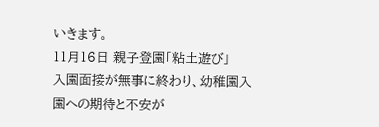いきます。
11月16日 親子登園「粘土遊び」
入園面接が無事に終わり、幼稚園入園への期待と不安が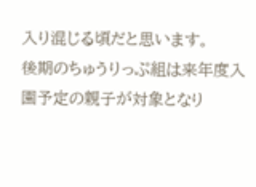入り混じる頃だと思います。
後期のちゅうりっぷ組は来年度入園予定の親子が対象となり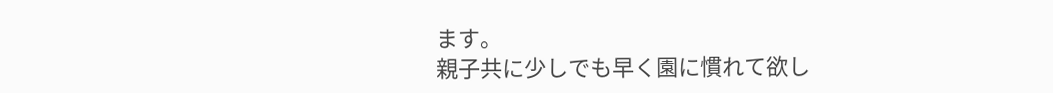ます。
親子共に少しでも早く園に慣れて欲し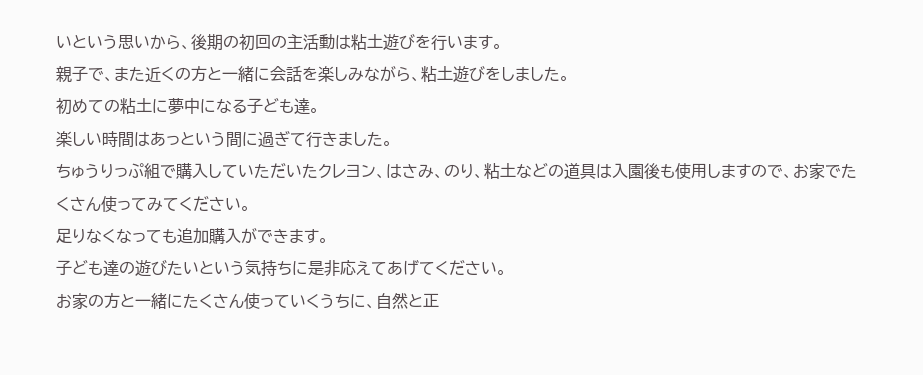いという思いから、後期の初回の主活動は粘土遊びを行います。
親子で、また近くの方と一緒に会話を楽しみながら、粘土遊びをしました。
初めての粘土に夢中になる子ども達。
楽しい時間はあっという間に過ぎて行きました。
ちゅうりっぷ組で購入していただいたクレヨン、はさみ、のり、粘土などの道具は入園後も使用しますので、お家でたくさん使ってみてください。
足りなくなっても追加購入ができます。
子ども達の遊びたいという気持ちに是非応えてあげてください。
お家の方と一緒にたくさん使っていくうちに、自然と正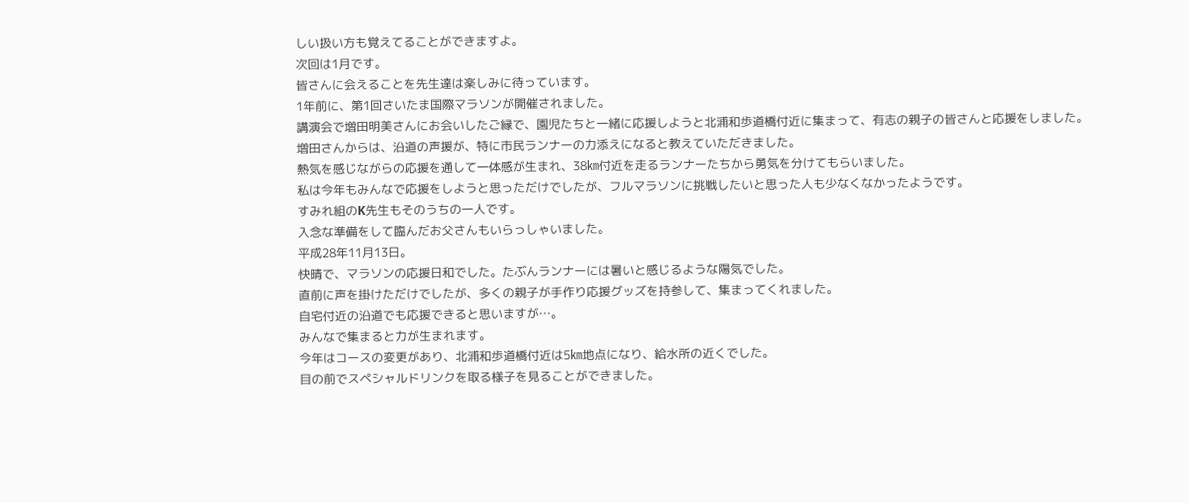しい扱い方も覚えてることができますよ。
次回は1月です。
皆さんに会えることを先生達は楽しみに待っています。
1年前に、第1回さいたま国際マラソンが開催されました。
講演会で増田明美さんにお会いしたご縁で、園児たちと一緒に応援しようと北浦和歩道橋付近に集まって、有志の親子の皆さんと応援をしました。
増田さんからは、沿道の声援が、特に市民ランナーの力添えになると教えていただきました。
熱気を感じながらの応援を通して一体感が生まれ、38㎞付近を走るランナーたちから勇気を分けてもらいました。
私は今年もみんなで応援をしようと思っただけでしたが、フルマラソンに挑戦したいと思った人も少なくなかったようです。
すみれ組のK先生もそのうちの一人です。
入念な準備をして臨んだお父さんもいらっしゃいました。
平成28年11月13日。
快晴で、マラソンの応援日和でした。たぶんランナーには暑いと感じるような陽気でした。
直前に声を掛けただけでしたが、多くの親子が手作り応援グッズを持参して、集まってくれました。
自宅付近の沿道でも応援できると思いますが…。
みんなで集まると力が生まれます。
今年はコースの変更があり、北浦和歩道橋付近は5㎞地点になり、給水所の近くでした。
目の前でスペシャルドリンクを取る様子を見ることができました。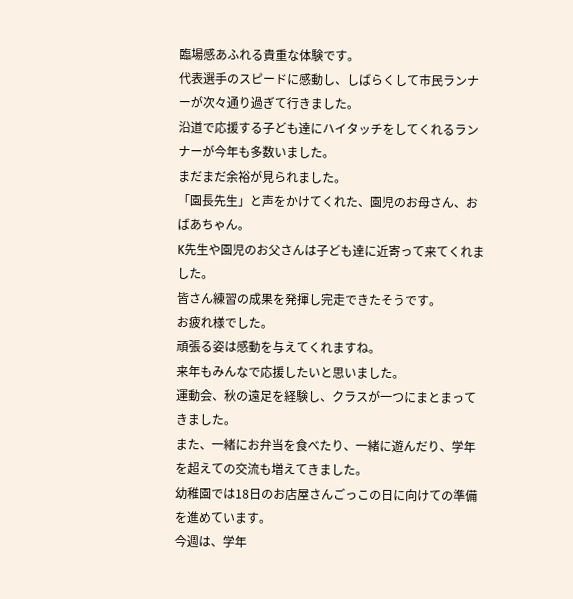臨場感あふれる貴重な体験です。
代表選手のスピードに感動し、しばらくして市民ランナーが次々通り過ぎて行きました。
沿道で応援する子ども達にハイタッチをしてくれるランナーが今年も多数いました。
まだまだ余裕が見られました。
「園長先生」と声をかけてくれた、園児のお母さん、おばあちゃん。
K先生や園児のお父さんは子ども達に近寄って来てくれました。
皆さん練習の成果を発揮し完走できたそうです。
お疲れ様でした。
頑張る姿は感動を与えてくれますね。
来年もみんなで応援したいと思いました。
運動会、秋の遠足を経験し、クラスが一つにまとまってきました。
また、一緒にお弁当を食べたり、一緒に遊んだり、学年を超えての交流も増えてきました。
幼稚園では18日のお店屋さんごっこの日に向けての準備を進めています。
今週は、学年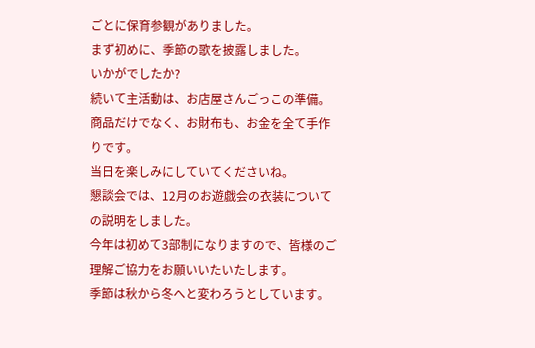ごとに保育参観がありました。
まず初めに、季節の歌を披露しました。
いかがでしたか?
続いて主活動は、お店屋さんごっこの準備。
商品だけでなく、お財布も、お金を全て手作りです。
当日を楽しみにしていてくださいね。
懇談会では、12月のお遊戯会の衣装についての説明をしました。
今年は初めて3部制になりますので、皆様のご理解ご協力をお願いいたいたします。
季節は秋から冬へと変わろうとしています。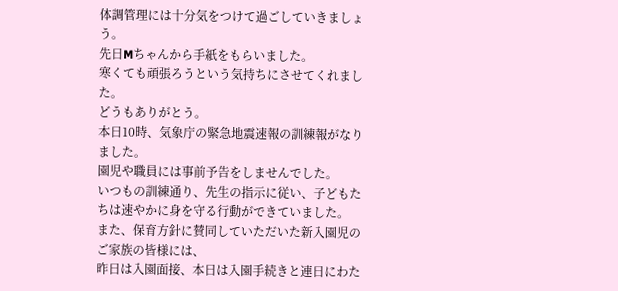体調管理には十分気をつけて過ごしていきましょう。
先日Mちゃんから手紙をもらいました。
寒くても頑張ろうという気持ちにさせてくれました。
どうもありがとう。
本日10時、気象庁の緊急地震速報の訓練報がなりました。
園児や職員には事前予告をしませんでした。
いつもの訓練通り、先生の指示に従い、子どもたちは速やかに身を守る行動ができていました。
また、保育方針に賛同していただいた新入園児のご家族の皆様には、
昨日は入園面接、本日は入園手続きと連日にわた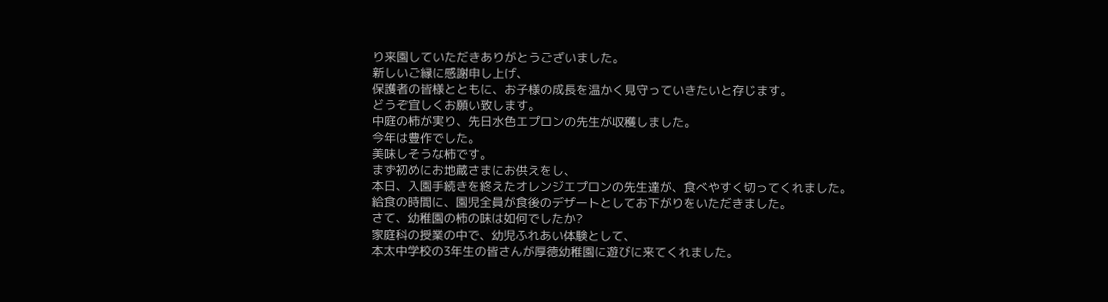り来園していただきありがとうございました。
新しいご縁に感謝申し上げ、
保護者の皆様とともに、お子様の成長を温かく見守っていきたいと存じます。
どうぞ宜しくお願い致します。
中庭の柿が実り、先日水色エプロンの先生が収穫しました。
今年は豊作でした。
美味しそうな柿です。
まず初めにお地蔵さまにお供えをし、
本日、入園手続きを終えたオレンジエプロンの先生達が、食べやすく切ってくれました。
給食の時間に、園児全員が食後のデザートとしてお下がりをいただきました。
さて、幼稚園の柿の味は如何でしたか?
家庭科の授業の中で、幼児ふれあい体験として、
本太中学校の3年生の皆さんが厚徳幼稚園に遊びに来てくれました。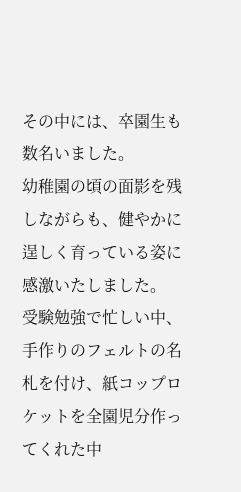その中には、卒園生も数名いました。
幼稚園の頃の面影を残しながらも、健やかに逞しく育っている姿に感激いたしました。
受験勉強で忙しい中、
手作りのフェルトの名札を付け、紙コップロケットを全園児分作ってくれた中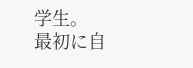学生。
最初に自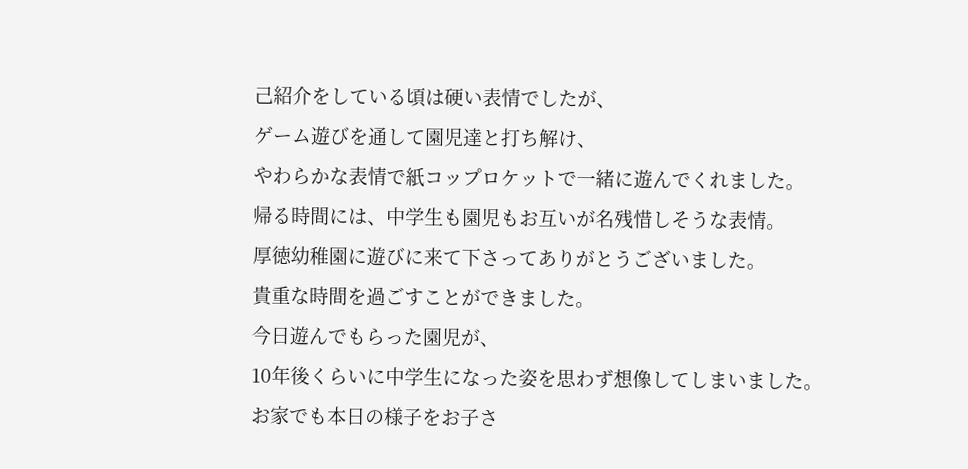己紹介をしている頃は硬い表情でしたが、
ゲーム遊びを通して園児達と打ち解け、
やわらかな表情で紙コップロケットで一緒に遊んでくれました。
帰る時間には、中学生も園児もお互いが名残惜しそうな表情。
厚徳幼稚園に遊びに来て下さってありがとうございました。
貴重な時間を過ごすことができました。
今日遊んでもらった園児が、
10年後くらいに中学生になった姿を思わず想像してしまいました。
お家でも本日の様子をお子さ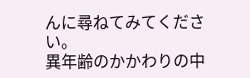んに尋ねてみてください。
異年齢のかかわりの中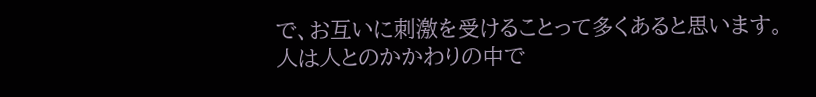で、お互いに刺激を受けることって多くあると思います。
人は人とのかかわりの中で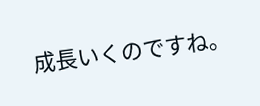成長いくのですね。